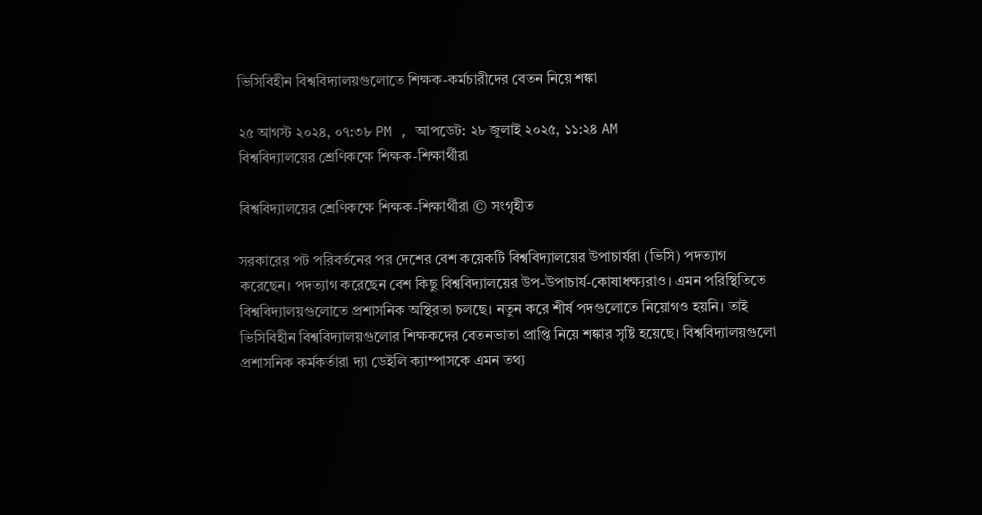ভিসিবিহীন বিশ্ববিদ্যালয়গুলোতে শিক্ষক-কর্মচারীদের বেতন নিয়ে শঙ্কা

২৫ আগস্ট ২০২৪, ০৭:৩৮ PM , আপডেট: ২৮ জুলাই ২০২৫, ১১:২৪ AM
বিশ্ববিদ্যালয়ের শ্রেণিকক্ষে শিক্ষক-শিক্ষার্থীরা

বিশ্ববিদ্যালয়ের শ্রেণিকক্ষে শিক্ষক-শিক্ষার্থীরা © সংগৃহীত

সরকারের পট পরিবর্তনের পর দেশের বেশ কয়েকটি বিশ্ববিদ্যালয়ের উপাচার্যরা (ভিসি) পদত্যাগ করেছেন। পদত্যাগ করেছেন বেশ কিছু বিশ্ববিদ্যালয়ের উপ-উপাচার্য-কোষাধক্ষ্যরাও। এমন পরিস্থিতিতে বিশ্ববিদ্যালয়গুলোতে প্রশাসনিক অস্থিরতা চলছে। নতুন করে শীর্ষ পদগুলোতে নিয়োগও হয়নি। তাই ভিসিবিহীন বিশ্ববিদ্যালয়গুলোর শিক্ষকদের বেতনভাতা প্রাপ্তি নিয়ে শঙ্কার সৃষ্টি হয়েছে। বিশ্ববিদ্যালয়গুলো প্রশাসনিক কর্মকর্তারা দ্যা ডেইলি ক্যাম্পাসকে এমন তথ্য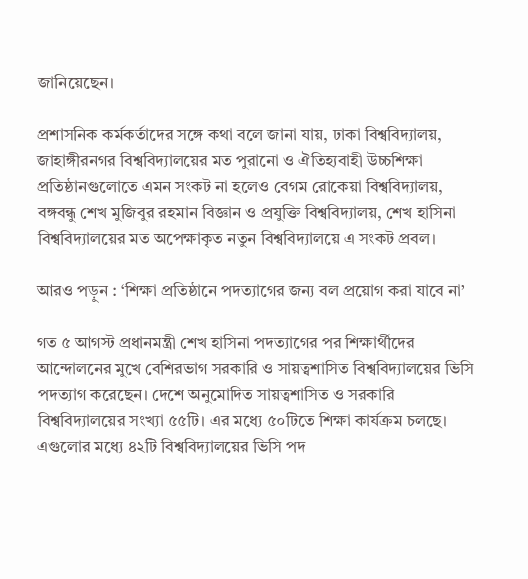জানিয়েছেন।

প্রশাসনিক কর্মকর্তাদের সঙ্গে কথা বলে জানা যায়, ঢাকা বিশ্ববিদ্যালয়, জাহাঙ্গীরনগর বিশ্ববিদ্যালয়ের মত পুরানো ও ঐতিহ্যবাহী উচ্চশিক্ষা প্রতিষ্ঠানগুলোতে এমন সংকট না হলেও বেগম রোকেয়া বিশ্ববিদ্যালয়, বঙ্গবন্ধু শেখ মুজিবুর রহমান বিজ্ঞান ও প্রযুক্তি বিশ্ববিদ্যালয়, শেখ হাসিনা বিশ্ববিদ্যালয়ের মত অপেক্ষাকৃত নতুন বিশ্ববিদ্যালয়ে এ সংকট প্রবল।

আরও পড়ুন : ‘শিক্ষা প্রতিষ্ঠানে পদত্যাগের জন্য বল প্রয়োগ করা যাবে না’

গত ৫ আগস্ট প্রধানমন্ত্রী শেখ হাসিনা পদত্যাগের পর শিক্ষার্থীদের আন্দোলনের মুখে বেশিরভাগ সরকারি ও সায়ত্বশাসিত বিশ্ববিদ্যালয়ের ভিসি পদত্যাগ করেছেন। দেশে অনুমোদিত সায়ত্বশাসিত ও সরকারি বিশ্ববিদ্যালয়ের সংখ্যা ৫৫টি। এর মধ্যে ৫০টিতে শিক্ষা কার্যক্রম চলছে। এগুলোর মধ্যে ৪২টি বিশ্ববিদ্যালয়ের ভিসি পদ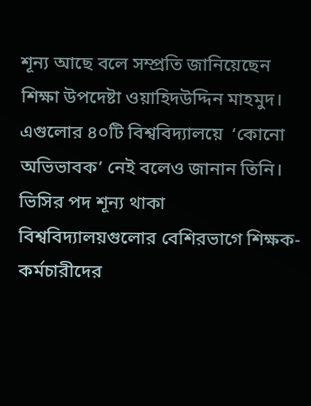শূন্য আছে বলে সম্প্রতি জানিয়েছেন শিক্ষা উপদেষ্টা ওয়াহিদউদ্দিন মাহমুদ। এগুলোর ৪০টি বিশ্ববিদ্যালয়ে  ‘কোনো অভিভাবক’ নেই বলেও জানান তিনি। ভিসির পদ শূন্য থাকা বিশ্ববিদ্যালয়গুলোর বেশিরভাগে শিক্ষক-কর্মচারীদের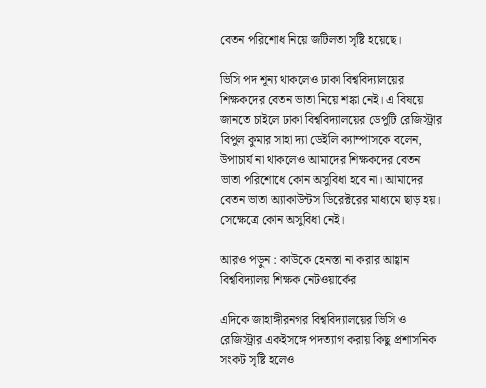বেতন পরিশোধ নিয়ে জটিলতা সৃষ্টি হয়েছে।

ভিসি পদ শূন্য থাকলেও ঢাকা বিশ্ববিদ্যালয়ের শিক্ষকদের বেতন ভাতা নিয়ে শঙ্কা নেই। এ বিষয়ে জানতে চাইলে ঢাকা বিশ্ববিদ্যালয়ের ডেপুটি রেজিস্ট্রার বিপুল কুমার সাহা দ্যা ডেইলি ক্যাম্পাসকে বলেন, উপাচার্য না থাকলেও আমাদের শিক্ষকদের বেতন ভাতা পরিশোধে কোন অসুবিধা হবে না। আমাদের বেতন ভাতা অ্যাকাউন্টস ডিরেক্টরের মাধ্যমে ছাড় হয়। সেক্ষেত্রে কোন অসুবিধা নেই।

আরও পড়ুন : কাউকে হেনস্তা না করার আহ্বান বিশ্ববিদ্যালয় শিক্ষক নেটওয়ার্কের

এদিকে জাহাঙ্গীরনগর বিশ্ববিদ্যালয়ের ভিসি ও রেজিস্ট্রার একইসঙ্গে পদত্যাগ করায় কিছু প্রশাসনিক সংকট সৃষ্টি হলেও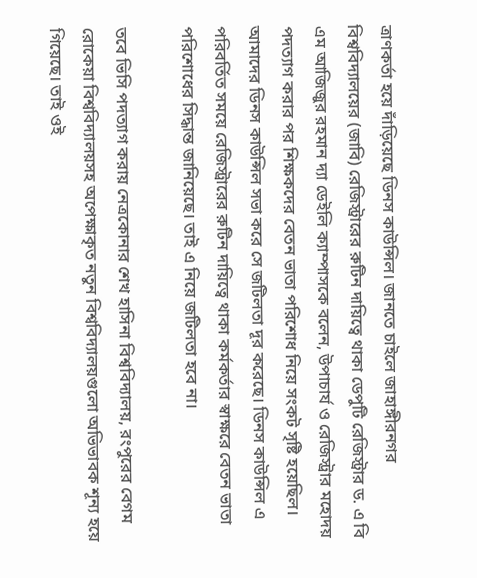ত্রাণকর্তা হয়ে দাঁড়িয়েছে ডিনস কাউন্সিল। জানতে চাইলে জাহাঙ্গীরনগর বিশ্ববিদ্যালয়ের (জাবি) রেজিস্ট্রারের রুটিন দায়িত্বে থাকা ডেপুটি রেজিস্ট্রার ড. এ বি এম আজিজুর রহমান দ্যা ডেইলি ক্যাম্পাসকে বলেন, উপাচার্য ও রেজিস্ট্রার মহোদয় পদত্যাগ করার পর শিক্ষকদের বেতন ভাতা পরিশোধ নিয়ে সংকট সৃষ্টি হয়েছিল। আমাদের ডিনস কাউন্সিল সভা করে সে জটিলতা দূর করেছে। ডিনস কাউন্সিল এ পরিবর্তিত সময়ে রেজিস্ট্রারের রুটিন দায়িত্বে থাকা কর্মকর্তার স্বাক্ষরে বেতন ভাতা পরিশোধের সিদ্ধান্ত জানিয়েছে। তাই এ নিয়ে জটিলতা হবে না।

তবে ভিসি পদত্যাগ করায় নেত্রকোনার শেখ হাসিনা বিশ্ববিদ্যালয়, রংপুরের বেগম রোকেয়া বিশ্ববিদ্যালয়সহ অপেক্ষাকৃত নতুন বিশ্ববিদ্যালয়গুলো অভিভাবক শূন্য হয়ে গিয়েছে। তাই ওই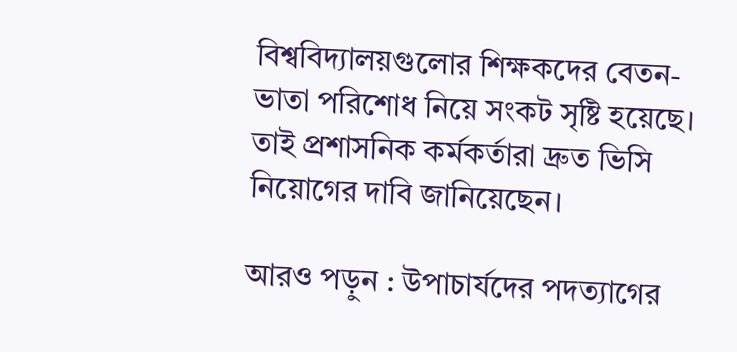বিশ্ববিদ্যালয়গুলোর শিক্ষকদের বেতন-ভাতা পরিশোধ নিয়ে সংকট সৃষ্টি হয়েছে। তাই প্রশাসনিক কর্মকর্তারা দ্রুত ভিসি নিয়োগের দাবি জানিয়েছেন।

আরও পড়ুন : উপাচার্যদের পদত্যাগের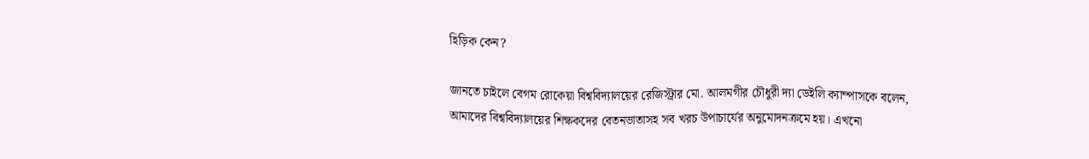হিড়িক কেন?

জানতে চাইলে বেগম রোকেয়া বিশ্ববিদ্যালয়ের রেজিস্ট্রার মো. আলমগীর চৌধুরী দ্যা ডেইলি ক্যাম্পাসকে বলেন, আমাদের বিশ্ববিদ্যালয়ের শিক্ষকদের বেতনভাতাসহ সব খরচ উপাচার্যের অনুমোদনক্রমে হয়। এখনো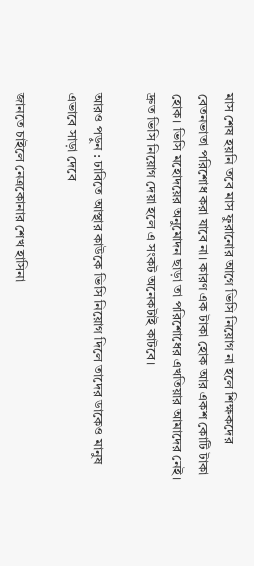মাস শেষ হয়নি তবে মাস ফুরানোর আগে ভিসি নিয়োগ না হলে শিক্ষকদের বেতনভাতা পরিশোধ করা যাবে না। কারণ এক টাকা হোক আর একশ কোটি টাকা হোক। ভিসি মহোদয়ের অনুমোদন ছাড়া তা পরিশোধের এখতিয়ার আমাদের নেই। দ্রুত ভিসি নিয়োগ দেয়া হলে এ সংকট অনেকটাই কাটবে।

আরও পড়ুন : ঢাবিতে আস্থার কাউকে ভিসি নিয়োগ দিলে তাদের ডাকেও মানুষ এভাবে সাড়া দেবে

জানতে চাইলে নেত্রকোনার শেখ হাসিনা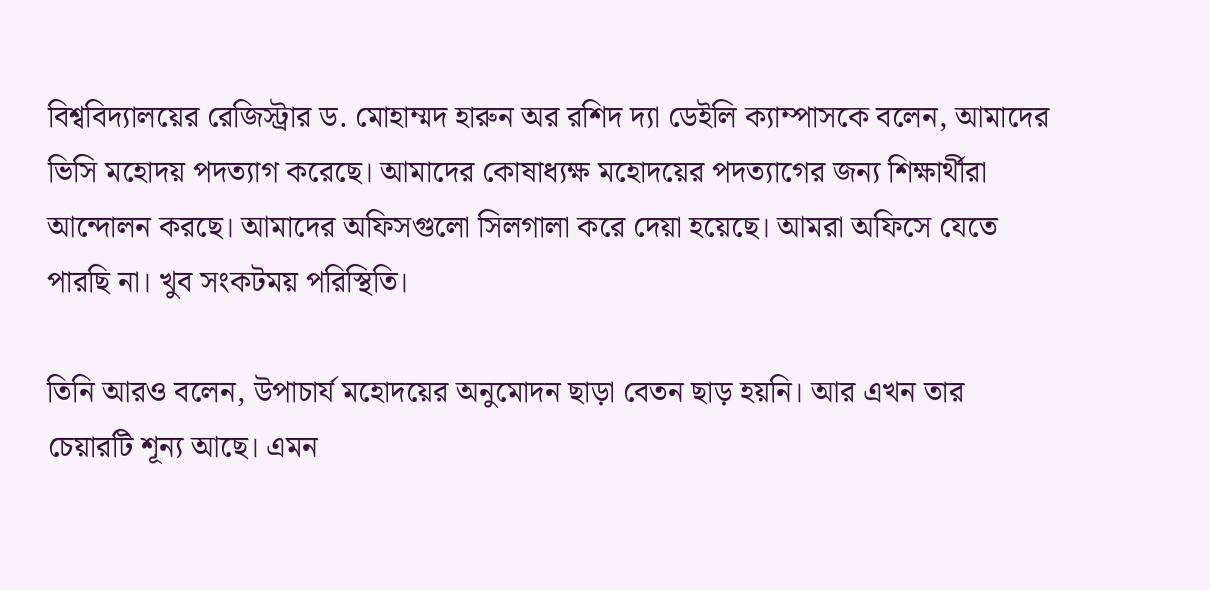বিশ্ববিদ্যালয়ের রেজিস্ট্রার ড. মোহাম্মদ হারুন অর রশিদ দ্যা ডেইলি ক্যাম্পাসকে বলেন, আমাদের ভিসি মহোদয় পদত্যাগ করেছে। আমাদের কোষাধ্যক্ষ মহোদয়ের পদত্যাগের জন্য শিক্ষার্থীরা আন্দোলন করছে। আমাদের অফিসগুলো সিলগালা করে দেয়া হয়েছে। আমরা অফিসে যেতে পারছি না। খুব সংকটময় পরিস্থিতি।

তিনি আরও বলেন, উপাচার্য মহোদয়ের অনুমোদন ছাড়া বেতন ছাড় হয়নি। আর এখন তার চেয়ারটি শূন্য আছে। এমন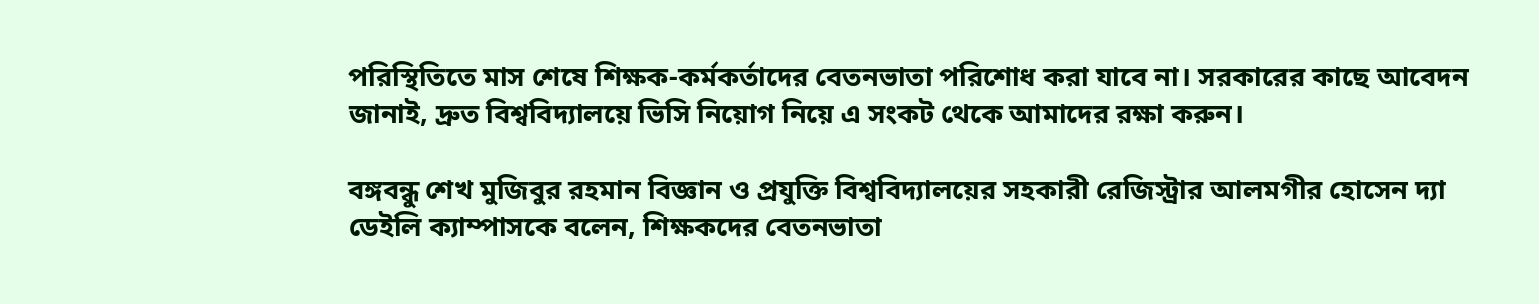পরিস্থিতিতে মাস শেষে শিক্ষক-কর্মকর্তাদের বেতনভাতা পরিশোধ করা যাবে না। সরকারের কাছে আবেদন জানাই, দ্রুত বিশ্ববিদ্যালয়ে ভিসি নিয়োগ নিয়ে এ সংকট থেকে আমাদের রক্ষা করুন।

বঙ্গবন্ধু শেখ মুজিবুর রহমান বিজ্ঞান ও প্রযুক্তি বিশ্ববিদ্যালয়ের সহকারী রেজিস্ট্রার আলমগীর হোসেন দ্যা ডেইলি ক্যাম্পাসকে বলেন, শিক্ষকদের বেতনভাতা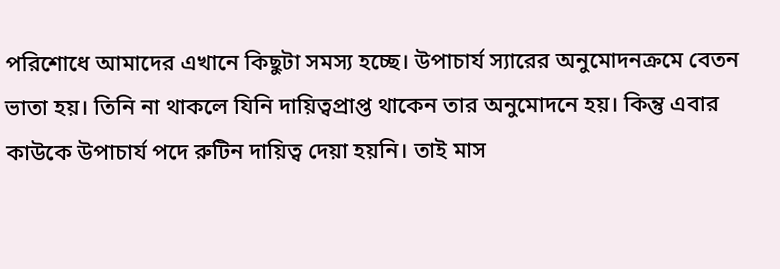পরিশোধে আমাদের এখানে কিছুটা সমস্য হচ্ছে। উপাচার্য স্যারের অনুমোদনক্রমে বেতন ভাতা হয়। তিনি না থাকলে যিনি দায়িত্বপ্রাপ্ত থাকেন তার অনুমোদনে হয়। কিন্তু এবার কাউকে উপাচার্য পদে রুটিন দায়িত্ব দেয়া হয়নি। তাই মাস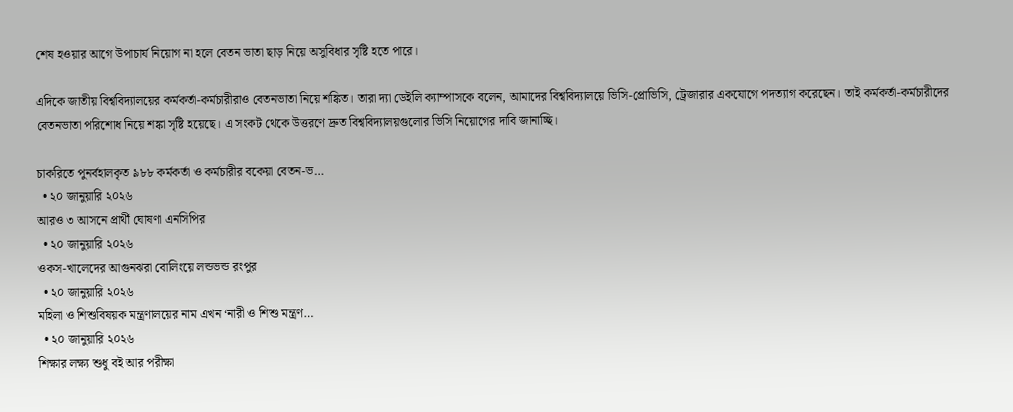শেষ হওয়ার আগে উপাচার্য নিয়োগ না হলে বেতন ভাতা ছাড় নিয়ে অসুবিধার সৃষ্টি হতে পারে।

এদিকে জাতীয় বিশ্ববিদ্যালয়ের কর্মকর্তা-কর্মচারীরাও বেতনভাতা নিয়ে শঙ্কিত। তারা দ্যা ডেইলি ক্যাম্পাসকে বলেন, আমাদের বিশ্ববিদ্যালয়ে ভিসি-প্রোভিসি, ট্রেজারার একযোগে পদত্যাগ করেছেন। তাই কর্মকর্তা-কর্মচারীদের বেতনভাতা পরিশোধ নিয়ে শঙ্কা সৃষ্টি হয়েছে। এ সংকট থেকে উত্তরণে দ্রুত বিশ্ববিদ্যালয়গুলোর ভিসি নিয়োগের দাবি জানাচ্ছি।

চাকরিতে পুনর্বহালকৃত ৯৮৮ কর্মকর্তা ও কর্মচারীর বকেয়া বেতন-ভ…
  • ২০ জানুয়ারি ২০২৬
আরও ৩ আসনে প্রার্থী ঘোষণা এনসিপির
  • ২০ জানুয়ারি ২০২৬
ওকস-খালেদের আগুনঝরা বোলিংয়ে লন্ডভন্ড রংপুর
  • ২০ জানুয়ারি ২০২৬
মহিলা ও শিশুবিষয়ক মন্ত্রণালয়ের নাম এখন ‘নারী ও শিশু মন্ত্রণ…
  • ২০ জানুয়ারি ২০২৬
শিক্ষার লক্ষ্য শুধু বই আর পরীক্ষা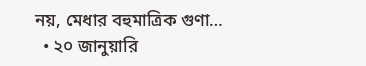নয়, মেধার বহুমাত্রিক গুণা…
  • ২০ জানুয়ারি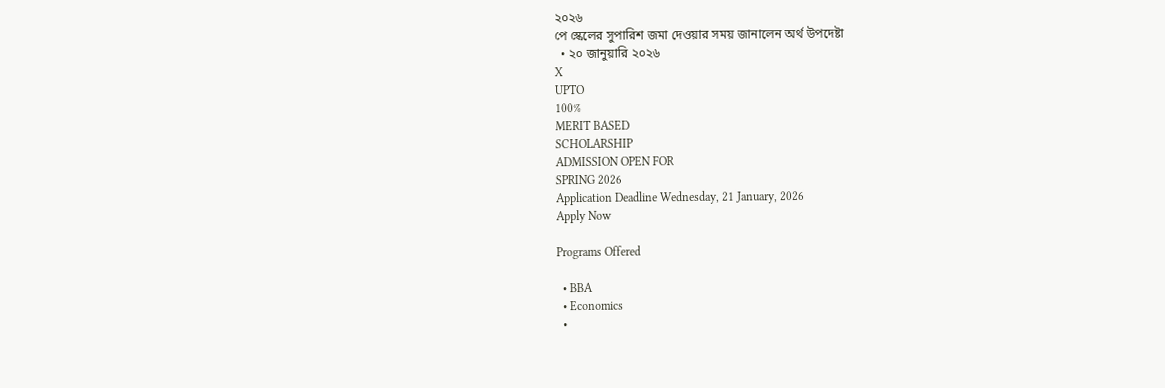২০২৬
পে স্কেলের সুপারিশ জমা দেওয়ার সময় জানালেন অর্থ উপদেষ্টা
  • ২০ জানুয়ারি ২০২৬
X
UPTO
100%
MERIT BASED
SCHOLARSHIP
ADMISSION OPEN FOR
SPRING 2026
Application Deadline Wednesday, 21 January, 2026
Apply Now

Programs Offered

  • BBA
  • Economics
  •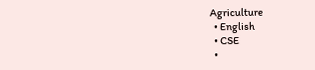Agriculture
  • English
  • CSE
  •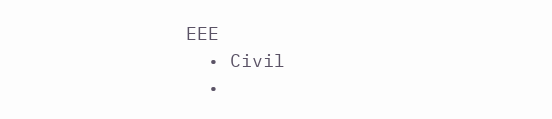EEE
  • Civil
  •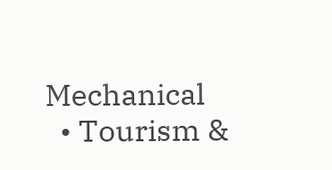Mechanical
  • Tourism &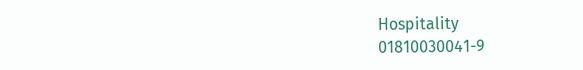Hospitality
01810030041-9